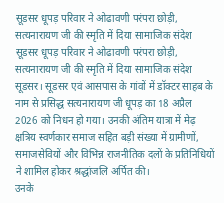सूडसर धूपड़ परिवार ने ओढावणी परंपरा छोड़ी, सत्यनारायण जी की स्मृति में दिया सामाजिक संदेश
सूडसर धूपड़ परिवार ने ओढावणी परंपरा छोड़ी, सत्यनारायण जी की स्मृति में दिया सामाजिक संदेश
सूडसर। सूडसर एवं आसपास के गांवों में डॉक्टर साहब के नाम से प्रसिद्ध सत्यनारायण जी धूपड़ का 18 अप्रैल 2026 को निधन हो गया। उनकी अंतिम यात्रा में मेढ़ क्षत्रिय स्वर्णकार समाज सहित बड़ी संख्या में ग्रामीणों, समाजसेवियों और विभिन्न राजनीतिक दलों के प्रतिनिधियों ने शामिल होकर श्रद्धांजलि अर्पित की।
उनके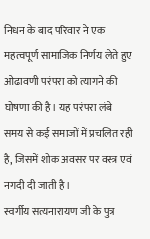निधन के बाद परिवार ने एक महत्वपूर्ण सामाजिक निर्णय लेते हुए ओढावणी परंपरा को त्यागने की घोषणा की है। यह परंपरा लंबे समय से कई समाजों में प्रचलित रही है, जिसमें शोक अवसर पर वस्त्र एवं नगदी दी जाती है।
स्वर्गीय सत्यनारायण जी के पुत्र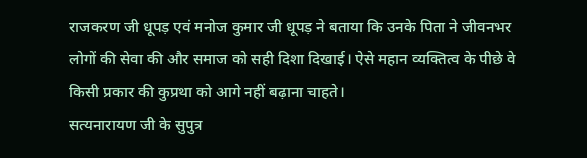राजकरण जी धूपड़ एवं मनोज कुमार जी धूपड़ ने बताया कि उनके पिता ने जीवनभर लोगों की सेवा की और समाज को सही दिशा दिखाई। ऐसे महान व्यक्तित्व के पीछे वे किसी प्रकार की कुप्रथा को आगे नहीं बढ़ाना चाहते।
सत्यनारायण जी के सुपुत्र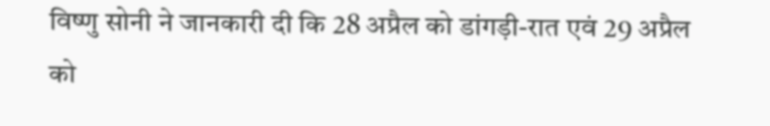विष्णु सोनी ने जानकारी दी कि 28 अप्रैल को डांगड़ी-रात एवं 29 अप्रैल को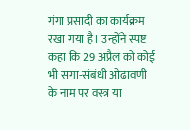गंगा प्रसादी का कार्यक्रम रखा गया है। उन्होंने स्पष्ट कहा कि 29 अप्रैल को कोई भी सगा-संबंधी ओढावणी के नाम पर वस्त्र या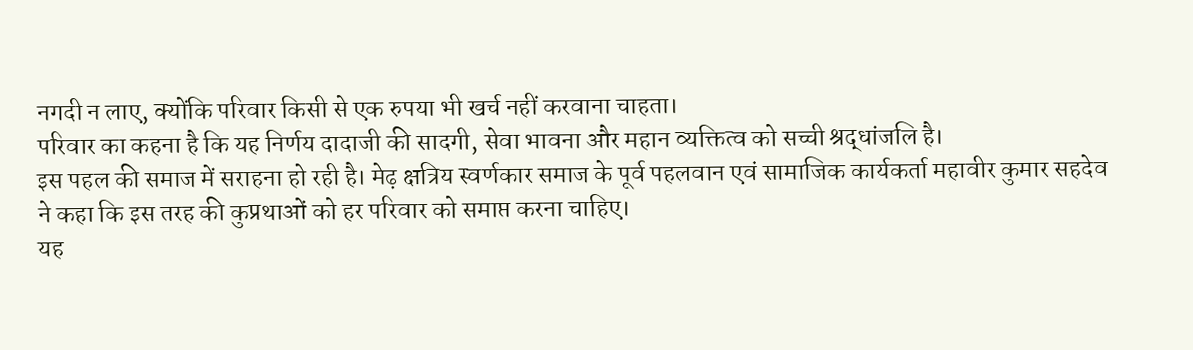नगदी न लाए, क्योंकि परिवार किसी से एक रुपया भी खर्च नहीं करवाना चाहता।
परिवार का कहना है कि यह निर्णय दादाजी की सादगी, सेवा भावना और महान व्यक्तित्व को सच्ची श्रद्धांजलि है।
इस पहल की समाज में सराहना हो रही है। मेढ़ क्षत्रिय स्वर्णकार समाज के पूर्व पहलवान एवं सामाजिक कार्यकर्ता महावीर कुमार सहदेव ने कहा कि इस तरह की कुप्रथाओं को हर परिवार को समाप्त करना चाहिए।
यह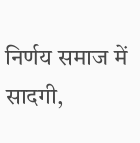निर्णय समाज में सादगी,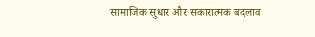सामाजिक सुधार और सकारात्मक बदलाव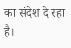का संदेश दे रहा है।